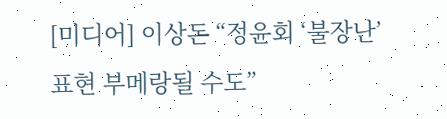[미디어] 이상돈 “정윤회 ‘불장난’ 표현 부메랑될 수도”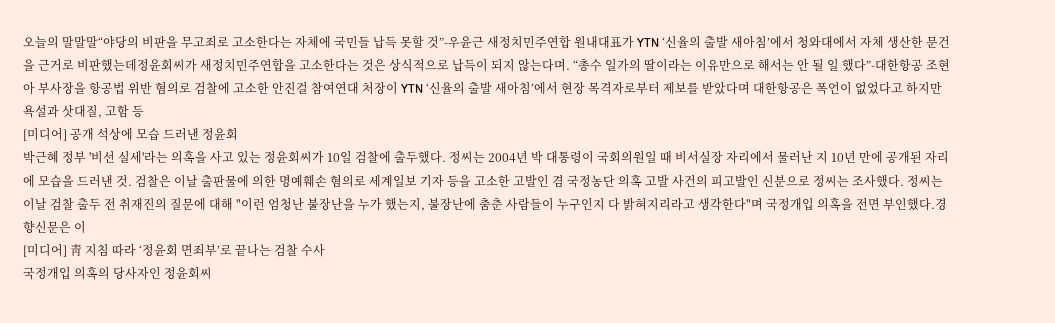오늘의 말말말“야당의 비판을 무고죄로 고소한다는 자체에 국민들 납득 못할 것”-우윤근 새정치민주연합 원내대표가 YTN ‘신율의 출발 새아침’에서 청와대에서 자체 생산한 문건을 근거로 비판했는데정윤회씨가 새정치민주연합을 고소한다는 것은 상식적으로 납득이 되지 않는다며. “총수 일가의 딸이라는 이유만으로 해서는 안 될 일 했다”-대한항공 조현아 부사장을 항공법 위반 혐의로 검찰에 고소한 안진걸 참여연대 처장이 YTN ‘신율의 출발 새아침’에서 현장 목격자로부터 제보를 받았다며 대한항공은 폭언이 없었다고 하지만 욕설과 삿대질, 고함 등
[미디어] 공개 석상에 모습 드러낸 정윤회
박근혜 정부 '비선 실세'라는 의혹을 사고 있는 정윤회씨가 10일 검찰에 출두했다. 정씨는 2004년 박 대통령이 국회의원일 때 비서실장 자리에서 물러난 지 10년 만에 공개된 자리에 모습을 드러낸 것. 검찰은 이날 출판물에 의한 명예훼손 혐의로 세계일보 기자 등을 고소한 고발인 겸 국정농단 의혹 고발 사건의 피고발인 신분으로 정씨는 조사했다. 정씨는 이날 검찰 출두 전 취재진의 질문에 대해 "이런 엄청난 불장난을 누가 했는지, 불장난에 춤춘 사람들이 누구인지 다 밝혀지리라고 생각한다"며 국정개입 의혹을 전면 부인했다.경향신문은 이
[미디어] 靑 지침 따라 ‘정윤회 면죄부’로 끝나는 검찰 수사
국정개입 의혹의 당사자인 정윤회씨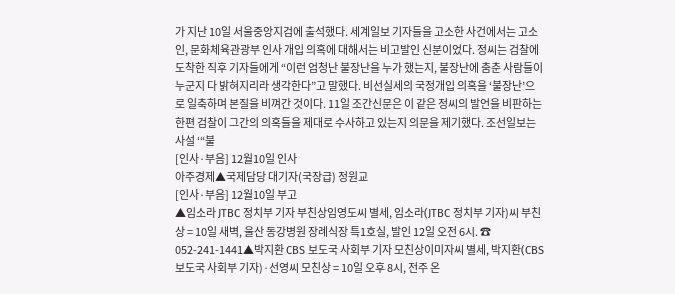가 지난 10일 서울중앙지검에 출석했다. 세계일보 기자들을 고소한 사건에서는 고소인, 문화체육관광부 인사 개입 의혹에 대해서는 비고발인 신분이었다. 정씨는 검찰에 도착한 직후 기자들에게 “이런 엄청난 불장난을 누가 했는지, 불장난에 춤춘 사람들이 누군지 다 밝혀지리라 생각한다”고 말했다. 비선실세의 국정개입 의혹을 ‘불장난’으로 일축하며 본질을 비껴간 것이다. 11일 조간신문은 이 같은 정씨의 발언을 비판하는 한편 검찰이 그간의 의혹들을 제대로 수사하고 있는지 의문을 제기했다. 조선일보는 사설 ‘“불
[인사·부음] 12월10일 인사
아주경제▲국제담당 대기자(국장급) 정원교
[인사·부음] 12월10일 부고
▲임소라 JTBC 정치부 기자 부친상임영도씨 별세, 임소라(JTBC 정치부 기자)씨 부친상 = 10일 새벽, 울산 동강병원 장례식장 특1호실, 발인 12일 오전 6시. ☎ 052-241-1441▲박지환 CBS 보도국 사회부 기자 모친상이미자씨 별세, 박지환(CBS 보도국 사회부 기자)·선영씨 모친상 = 10일 오후 8시, 전주 온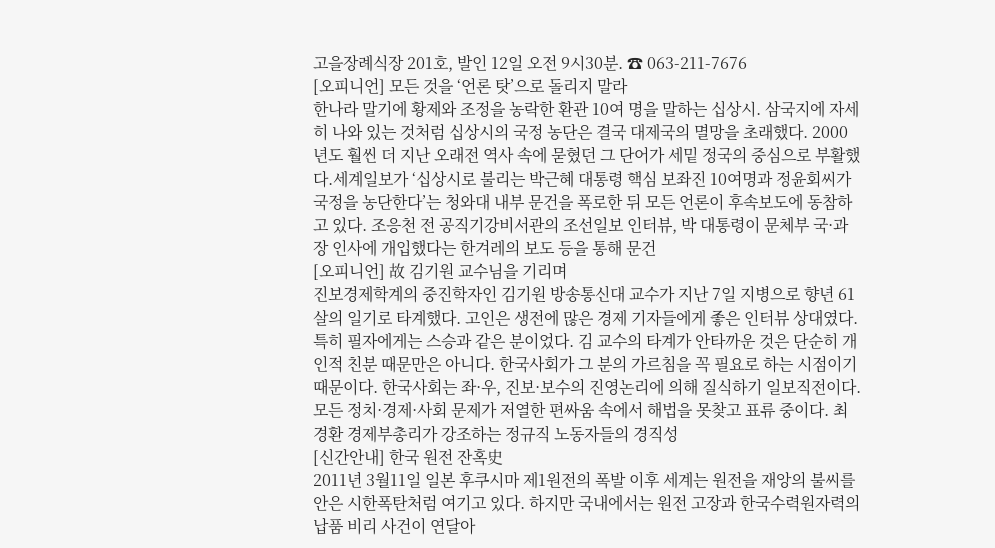고을장례식장 201호, 발인 12일 오전 9시30분. ☎ 063-211-7676
[오피니언] 모든 것을 ‘언론 탓’으로 돌리지 말라
한나라 말기에 황제와 조정을 농락한 환관 10여 명을 말하는 십상시. 삼국지에 자세히 나와 있는 것처럼 십상시의 국정 농단은 결국 대제국의 멸망을 초래했다. 2000년도 훨씬 더 지난 오래전 역사 속에 묻혔던 그 단어가 세밑 정국의 중심으로 부활했다.세계일보가 ‘십상시로 불리는 박근혜 대통령 핵심 보좌진 10여명과 정윤회씨가 국정을 농단한다’는 청와대 내부 문건을 폭로한 뒤 모든 언론이 후속보도에 동참하고 있다. 조응천 전 공직기강비서관의 조선일보 인터뷰, 박 대통령이 문체부 국·과장 인사에 개입했다는 한겨레의 보도 등을 통해 문건
[오피니언] 故 김기원 교수님을 기리며
진보경제학계의 중진학자인 김기원 방송통신대 교수가 지난 7일 지병으로 향년 61살의 일기로 타계했다. 고인은 생전에 많은 경제 기자들에게 좋은 인터뷰 상대였다. 특히 필자에게는 스승과 같은 분이었다. 김 교수의 타계가 안타까운 것은 단순히 개인적 친분 때문만은 아니다. 한국사회가 그 분의 가르침을 꼭 필요로 하는 시점이기 때문이다. 한국사회는 좌·우, 진보·보수의 진영논리에 의해 질식하기 일보직전이다. 모든 정치·경제·사회 문제가 저열한 편싸움 속에서 해법을 못찾고 표류 중이다. 최경환 경제부총리가 강조하는 정규직 노동자들의 경직성
[신간안내] 한국 원전 잔혹史
2011년 3월11일 일본 후쿠시마 제1원전의 폭발 이후 세계는 원전을 재앙의 불씨를 안은 시한폭탄처럼 여기고 있다. 하지만 국내에서는 원전 고장과 한국수력원자력의 납품 비리 사건이 연달아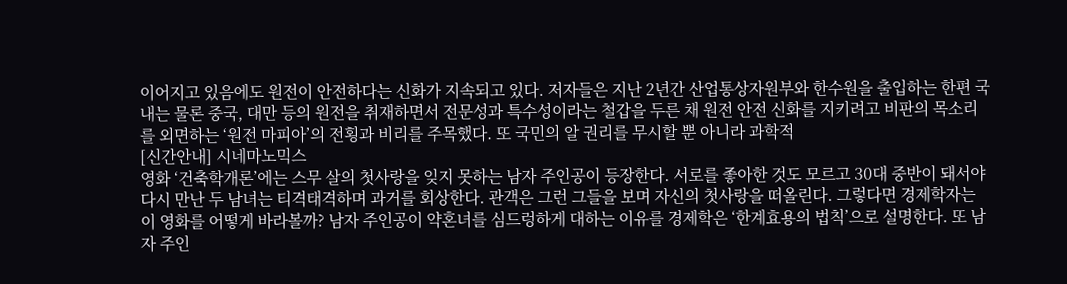이어지고 있음에도 원전이 안전하다는 신화가 지속되고 있다. 저자들은 지난 2년간 산업통상자원부와 한수원을 출입하는 한편 국내는 물론 중국, 대만 등의 원전을 취재하면서 전문성과 특수성이라는 철갑을 두른 채 원전 안전 신화를 지키려고 비판의 목소리를 외면하는 ‘원전 마피아’의 전횡과 비리를 주목했다. 또 국민의 알 권리를 무시할 뿐 아니라 과학적
[신간안내] 시네마노믹스
영화 ‘건축학개론’에는 스무 살의 첫사랑을 잊지 못하는 남자 주인공이 등장한다. 서로를 좋아한 것도 모르고 30대 중반이 돼서야 다시 만난 두 남녀는 티격태격하며 과거를 회상한다. 관객은 그런 그들을 보며 자신의 첫사랑을 떠올린다. 그렇다면 경제학자는 이 영화를 어떻게 바라볼까? 남자 주인공이 약혼녀를 심드렁하게 대하는 이유를 경제학은 ‘한계효용의 법칙’으로 설명한다. 또 남자 주인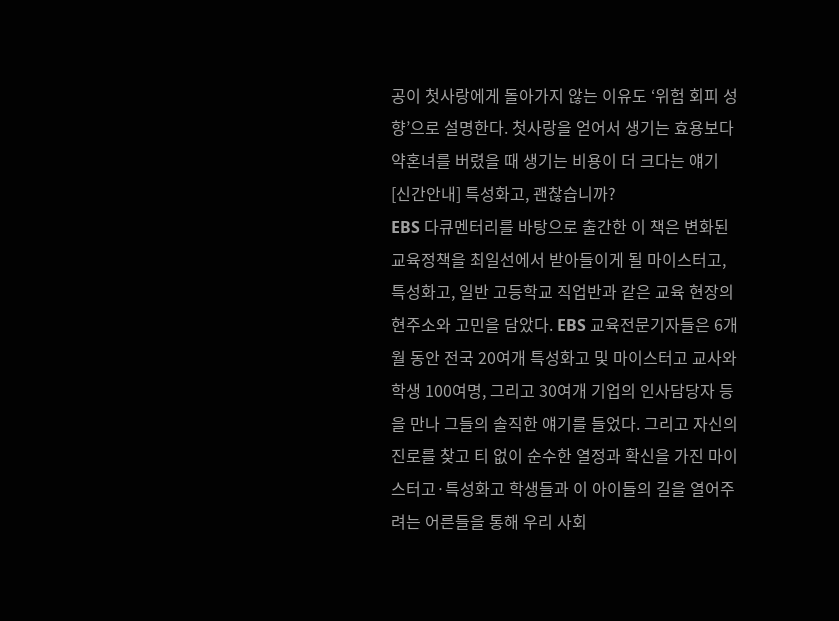공이 첫사랑에게 돌아가지 않는 이유도 ‘위험 회피 성향’으로 설명한다. 첫사랑을 얻어서 생기는 효용보다 약혼녀를 버렸을 때 생기는 비용이 더 크다는 얘기
[신간안내] 특성화고, 괜찮습니까?
EBS 다큐멘터리를 바탕으로 출간한 이 책은 변화된 교육정책을 최일선에서 받아들이게 될 마이스터고, 특성화고, 일반 고등학교 직업반과 같은 교육 현장의 현주소와 고민을 담았다. EBS 교육전문기자들은 6개월 동안 전국 20여개 특성화고 및 마이스터고 교사와 학생 100여명, 그리고 30여개 기업의 인사담당자 등을 만나 그들의 솔직한 얘기를 들었다. 그리고 자신의 진로를 찾고 티 없이 순수한 열정과 확신을 가진 마이스터고·특성화고 학생들과 이 아이들의 길을 열어주려는 어른들을 통해 우리 사회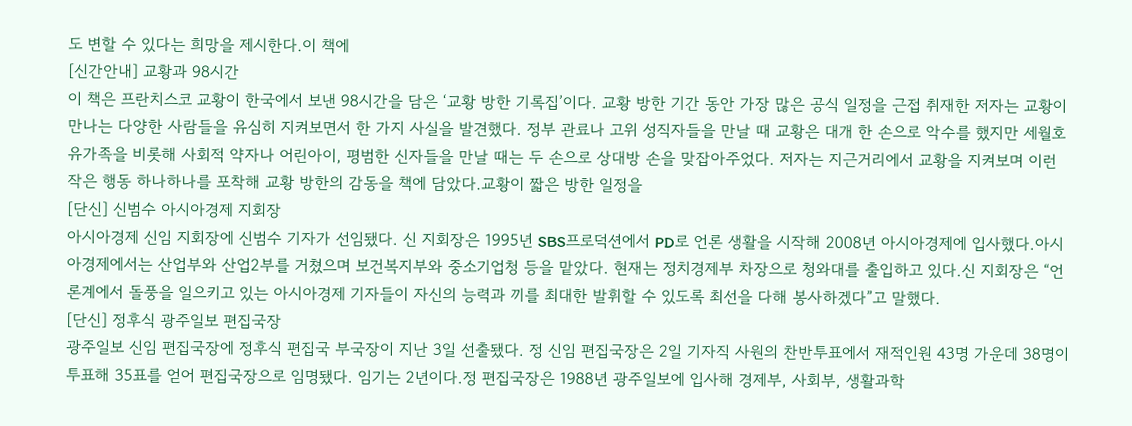도 변할 수 있다는 희망을 제시한다.이 책에
[신간안내] 교황과 98시간
이 책은 프란치스코 교황이 한국에서 보낸 98시간을 담은 ‘교황 방한 기록집’이다. 교황 방한 기간 동안 가장 많은 공식 일정을 근접 취재한 저자는 교황이 만나는 다양한 사람들을 유심히 지켜보면서 한 가지 사실을 발견했다. 정부 관료나 고위 성직자들을 만날 때 교황은 대개 한 손으로 악수를 했지만 세월호 유가족을 비롯해 사회적 약자나 어린아이, 평범한 신자들을 만날 때는 두 손으로 상대방 손을 맞잡아주었다. 저자는 지근거리에서 교황을 지켜보며 이런 작은 행동 하나하나를 포착해 교황 방한의 감동을 책에 담았다.교황이 짧은 방한 일정을
[단신] 신범수 아시아경제 지회장
아시아경제 신임 지회장에 신범수 기자가 선임됐다. 신 지회장은 1995년 SBS프로덕션에서 PD로 언론 생활을 시작해 2008년 아시아경제에 입사했다.아시아경제에서는 산업부와 산업2부를 거쳤으며 보건복지부와 중소기업청 등을 맡았다. 현재는 정치경제부 차장으로 청와대를 출입하고 있다.신 지회장은 “언론계에서 돌풍을 일으키고 있는 아시아경제 기자들이 자신의 능력과 끼를 최대한 발휘할 수 있도록 최선을 다해 봉사하겠다”고 말했다.
[단신] 정후식 광주일보 편집국장
광주일보 신임 편집국장에 정후식 편집국 부국장이 지난 3일 선출됐다. 정 신임 편집국장은 2일 기자직 사원의 찬반투표에서 재적인원 43명 가운데 38명이 투표해 35표를 얻어 편집국장으로 임명됐다. 임기는 2년이다.정 편집국장은 1988년 광주일보에 입사해 경제부, 사회부, 생활과학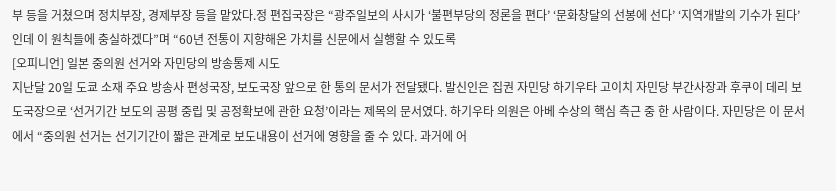부 등을 거쳤으며 정치부장, 경제부장 등을 맡았다.정 편집국장은 “광주일보의 사시가 ‘불편부당의 정론을 편다’ ‘문화창달의 선봉에 선다’ ‘지역개발의 기수가 된다’인데 이 원칙들에 충실하겠다”며 “60년 전통이 지향해온 가치를 신문에서 실행할 수 있도록
[오피니언] 일본 중의원 선거와 자민당의 방송통제 시도
지난달 20일 도쿄 소재 주요 방송사 편성국장, 보도국장 앞으로 한 통의 문서가 전달됐다. 발신인은 집권 자민당 하기우타 고이치 자민당 부간사장과 후쿠이 데리 보도국장으로 ‘선거기간 보도의 공평 중립 및 공정확보에 관한 요청’이라는 제목의 문서였다. 하기우타 의원은 아베 수상의 핵심 측근 중 한 사람이다. 자민당은 이 문서에서 “중의원 선거는 선기기간이 짧은 관계로 보도내용이 선거에 영향을 줄 수 있다. 과거에 어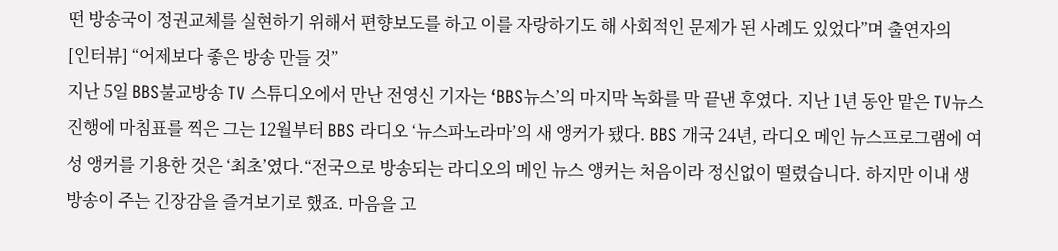떤 방송국이 정권교체를 실현하기 위해서 편향보도를 하고 이를 자랑하기도 해 사회적인 문제가 된 사례도 있었다”며 출연자의
[인터뷰] “어제보다 좋은 방송 만들 것”
지난 5일 BBS불교방송 TV 스튜디오에서 만난 전영신 기자는 ‘BBS뉴스’의 마지막 녹화를 막 끝낸 후였다. 지난 1년 동안 맡은 TV뉴스 진행에 마침표를 찍은 그는 12월부터 BBS 라디오 ‘뉴스파노라마’의 새 앵커가 됐다. BBS 개국 24년, 라디오 메인 뉴스프로그램에 여성 앵커를 기용한 것은 ‘최초’였다.“전국으로 방송되는 라디오의 메인 뉴스 앵커는 처음이라 정신없이 떨렸습니다. 하지만 이내 생방송이 주는 긴장감을 즐겨보기로 했죠. 마음을 고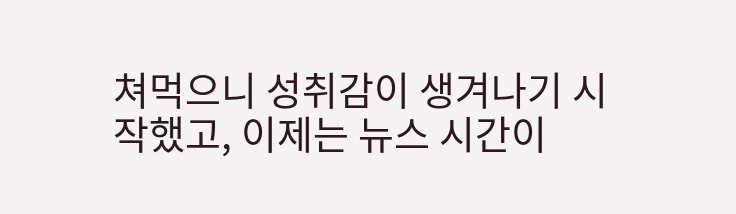쳐먹으니 성취감이 생겨나기 시작했고, 이제는 뉴스 시간이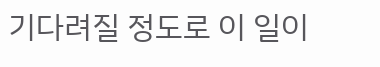기다려질 정도로 이 일이